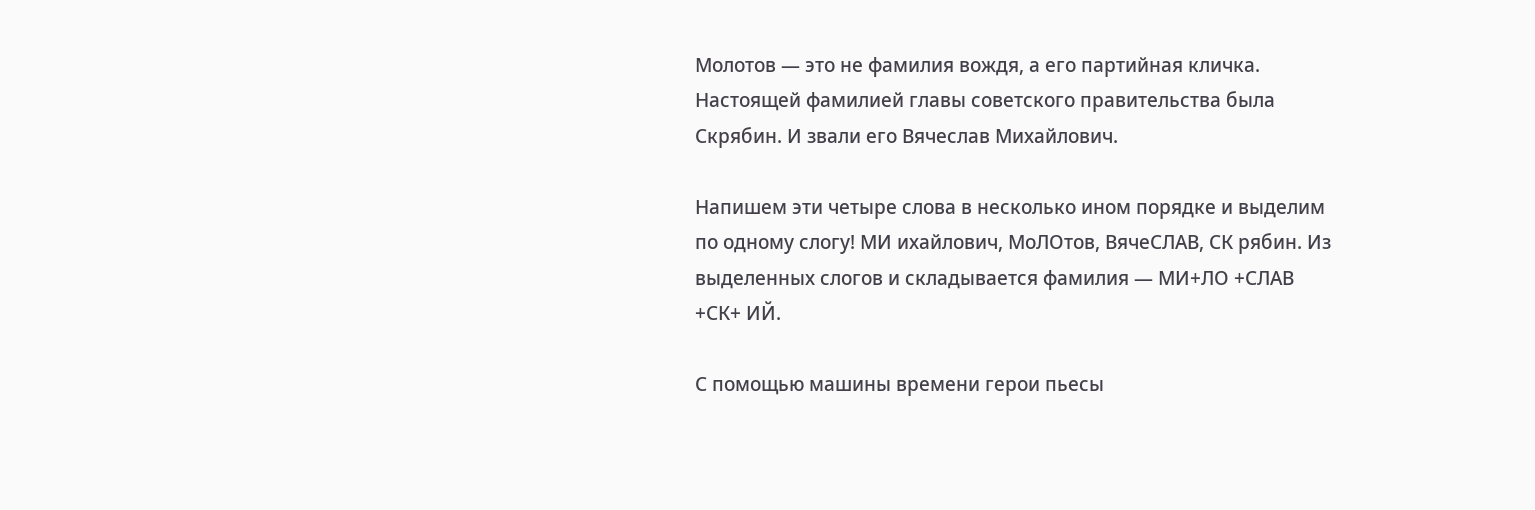Молотов — это не фамилия вождя, а его партийная кличка. Настоящей фамилией главы советского правительства была Скрябин. И звали его Вячеслав Михайлович.

Напишем эти четыре слова в несколько ином порядке и выделим по одному слогу! МИ ихайлович, МоЛОтов, ВячеСЛАВ, СК рябин. Из выделенных слогов и складывается фамилия — МИ+ЛО +СЛАВ +СК+ ИЙ.

С помощью машины времени герои пьесы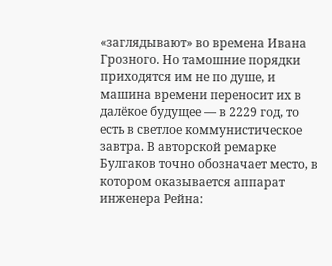«заглядывают» во времена Ивана Грозного. Но тамошние порядки приходятся им не по душе, и машина времени переносит их в далёкое будущее — в 2229 год, то есть в светлое коммунистическое завтра. В авторской ремарке Булгаков точно обозначает место, в котором оказывается аппарат инженера Рейна: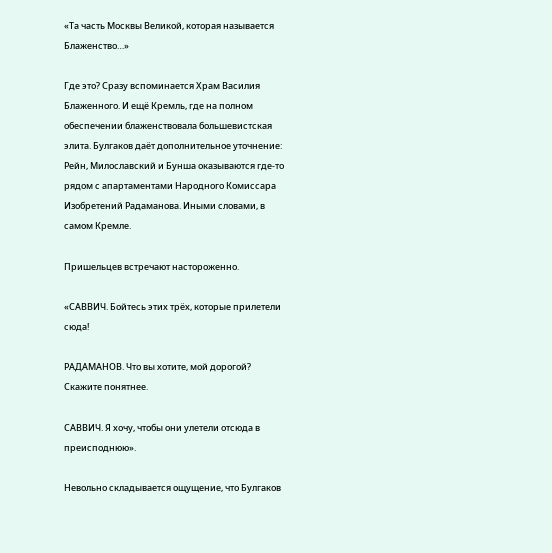«Та часть Москвы Великой, которая называется Блаженство…»

Где это? Сразу вспоминается Храм Василия Блаженного. И ещё Кремль, где на полном обеспечении блаженствовала большевистская элита. Булгаков даёт дополнительное уточнение: Рейн, Милославский и Бунша оказываются где‑то рядом с апартаментами Народного Комиссара Изобретений Радаманова. Иными словами, в самом Кремле.

Пришельцев встречают настороженно.

«САВВИЧ. Бойтесь этих трёх, которые прилетели сюда!

РАДAMАНОВ. Что вы хотите, мой дорогой? Скажите понятнее.

САВВИЧ. Я хочу, чтобы они улетели отсюда в преисподнюю».

Невольно складывается ощущение, что Булгаков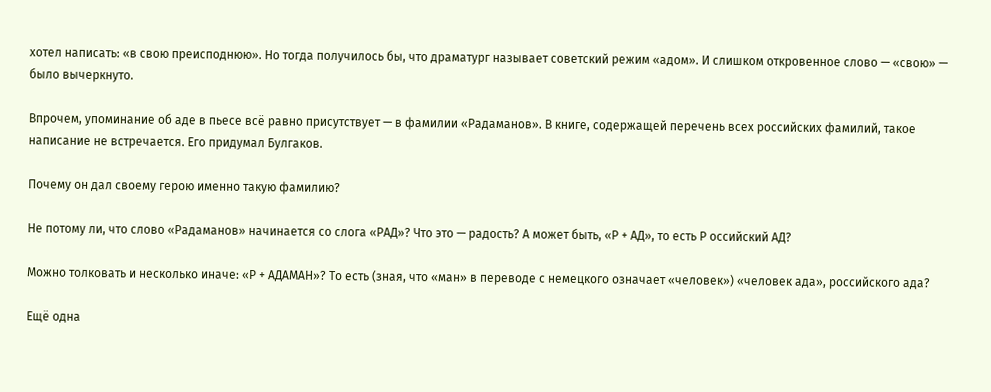хотел написать: «в свою преисподнюю». Но тогда получилось бы, что драматург называет советский режим «адом». И слишком откровенное слово — «свою» — было вычеркнуто.

Впрочем, упоминание об аде в пьесе всё равно присутствует — в фамилии «Радаманов». В книге, содержащей перечень всех российских фамилий, такое написание не встречается. Его придумал Булгаков.

Почему он дал своему герою именно такую фамилию?

Не потому ли, что слово «Радаманов» начинается со слога «РАД»? Что это — радость? А может быть, «Р + АД», то есть Р оссийский АД?

Можно толковать и несколько иначе: «Р + АДАМАН»? То есть (зная, что «ман» в переводе с немецкого означает «человек») «человек ада», российского ада?

Ещё одна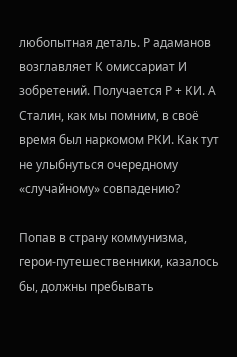любопытная деталь. Р адаманов возглавляет К омиссариат И зобретений. Получается Р + КИ. А Сталин, как мы помним, в своё время был наркомом РКИ. Как тут не улыбнуться очередному «случайному» совпадению?

Попав в страну коммунизма, герои‑путешественники, казалось бы, должны пребывать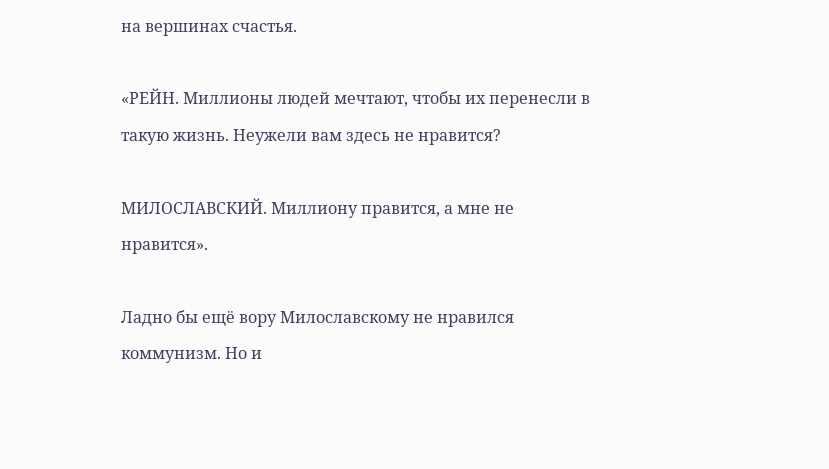на вершинах счастья.

«РЕЙН. Миллионы людей мечтают, чтобы их перенесли в такую жизнь. Неужели вам здесь не нравится?

МИЛОСЛАВСКИЙ. Миллиону правится, а мне не нравится».

Ладно бы ещё вору Милославскому не нравился коммунизм. Но и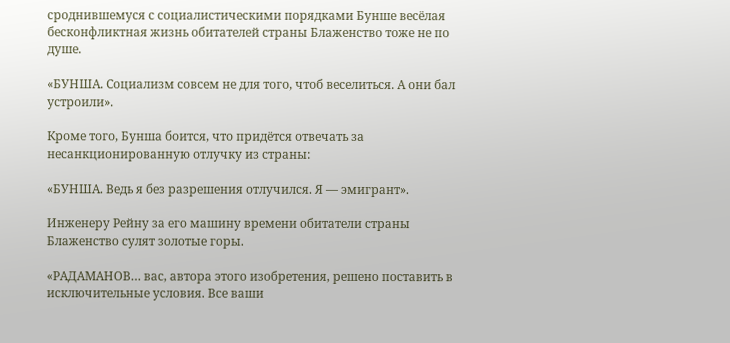сроднившемуся с социалистическими порядками Бунше весёлая бесконфликтная жизнь обитателей страны Блаженство тоже не по душе.

«БУНША. Социализм совсем не для того, чтоб веселиться. А они бал устроили».

Кроме того, Бунша боится, что придётся отвечать за несанкционированную отлучку из страны:

«БУНША. Ведь я без разрешения отлучился. Я — эмигрант».

Инженеру Рейну за его машину времени обитатели страны Блаженство сулят золотые горы.

«РАДАМАНОВ… вас, автора этого изобретения, решено поставить в исключительные условия. Все ваши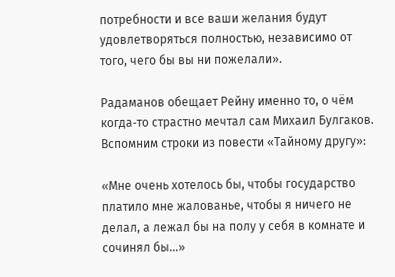потребности и все ваши желания будут удовлетворяться полностью, независимо от того, чего бы вы ни пожелали».

Радаманов обещает Рейну именно то, о чём когда‑то страстно мечтал сам Михаил Булгаков. Вспомним строки из повести «Тайному другу»:

«Мне очень хотелось бы, чтобы государство платило мне жалованье, чтобы я ничего не делал, а лежал бы на полу у себя в комнате и сочинял бы…»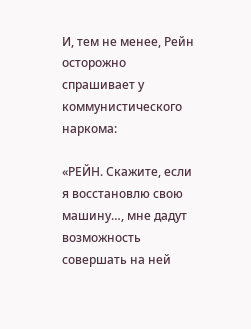И, тем не менее, Рейн осторожно спрашивает у коммунистического наркома:

«РЕЙН. Скажите, если я восстановлю свою машину…, мне дадут возможность совершать на ней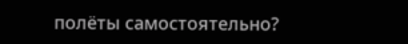полёты самостоятельно?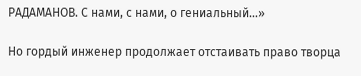РАДАМАНОВ. С нами, с нами, о гениальный…»

Но гордый инженер продолжает отстаивать право творца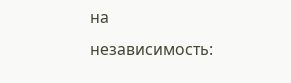на независимость: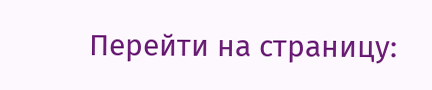Перейти на страницу: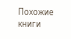Похожие книги